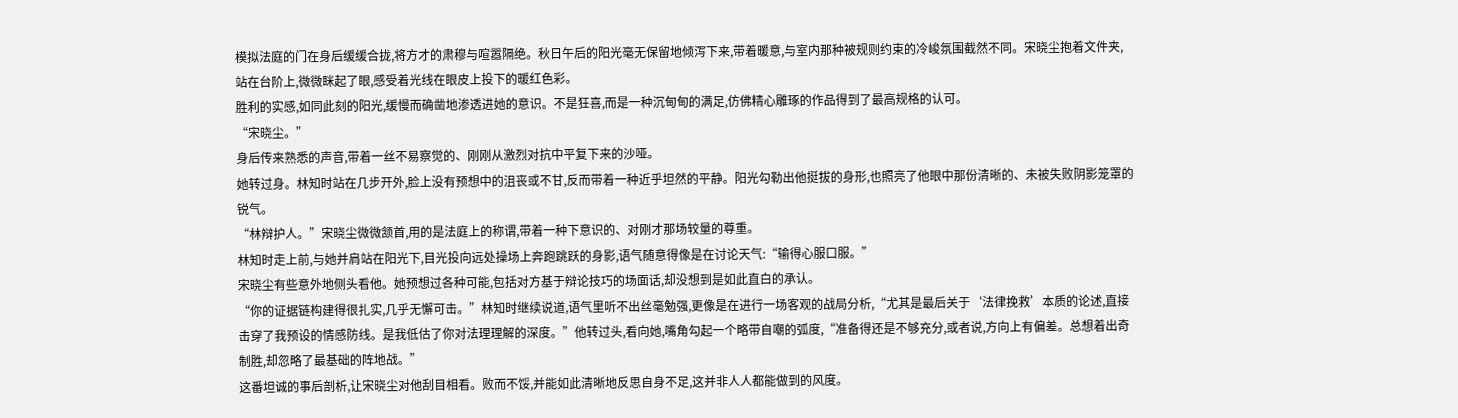模拟法庭的门在身后缓缓合拢,将方才的肃穆与喧嚣隔绝。秋日午后的阳光毫无保留地倾泻下来,带着暖意,与室内那种被规则约束的冷峻氛围截然不同。宋晓尘抱着文件夹,站在台阶上,微微眯起了眼,感受着光线在眼皮上投下的暖红色彩。
胜利的实感,如同此刻的阳光,缓慢而确凿地渗透进她的意识。不是狂喜,而是一种沉甸甸的满足,仿佛精心雕琢的作品得到了最高规格的认可。
“宋晓尘。”
身后传来熟悉的声音,带着一丝不易察觉的、刚刚从激烈对抗中平复下来的沙哑。
她转过身。林知时站在几步开外,脸上没有预想中的沮丧或不甘,反而带着一种近乎坦然的平静。阳光勾勒出他挺拔的身形,也照亮了他眼中那份清晰的、未被失败阴影笼罩的锐气。
“林辩护人。”宋晓尘微微颔首,用的是法庭上的称谓,带着一种下意识的、对刚才那场较量的尊重。
林知时走上前,与她并肩站在阳光下,目光投向远处操场上奔跑跳跃的身影,语气随意得像是在讨论天气:“输得心服口服。”
宋晓尘有些意外地侧头看他。她预想过各种可能,包括对方基于辩论技巧的场面话,却没想到是如此直白的承认。
“你的证据链构建得很扎实,几乎无懈可击。”林知时继续说道,语气里听不出丝毫勉强,更像是在进行一场客观的战局分析,“尤其是最后关于‘法律挽救’本质的论述,直接击穿了我预设的情感防线。是我低估了你对法理理解的深度。”他转过头,看向她,嘴角勾起一个略带自嘲的弧度,“准备得还是不够充分,或者说,方向上有偏差。总想着出奇制胜,却忽略了最基础的阵地战。”
这番坦诚的事后剖析,让宋晓尘对他刮目相看。败而不馁,并能如此清晰地反思自身不足,这并非人人都能做到的风度。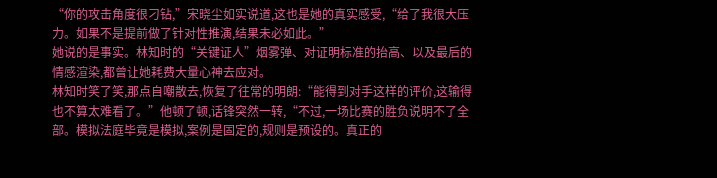“你的攻击角度很刁钻,”宋晓尘如实说道,这也是她的真实感受,“给了我很大压力。如果不是提前做了针对性推演,结果未必如此。”
她说的是事实。林知时的“关键证人”烟雾弹、对证明标准的抬高、以及最后的情感渲染,都曾让她耗费大量心神去应对。
林知时笑了笑,那点自嘲散去,恢复了往常的明朗:“能得到对手这样的评价,这输得也不算太难看了。”他顿了顿,话锋突然一转,“不过,一场比赛的胜负说明不了全部。模拟法庭毕竟是模拟,案例是固定的,规则是预设的。真正的